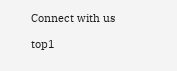Connect with us

top1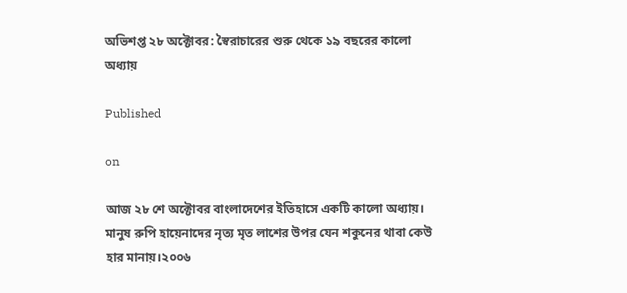অভিশপ্ত ২৮ অক্টোবর: স্বৈরাচারের শুরু থেকে ১৯ বছরের কালো অধ্যায়

Published

on

আজ ২৮ শে অক্টোবর বাংলাদেশের ইতিহাসে একটি কালো অধ্যায়। মানুষ রুপি হায়েনাদের নৃত্য মৃত লাশের উপর যেন শকুনের থাবা কেউ হার মানায়।২০০৬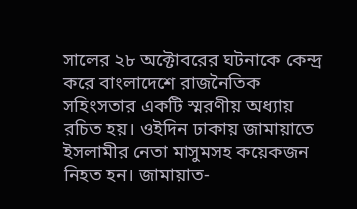সালের ২৮ অক্টোবরের ঘটনাকে কেন্দ্র করে বাংলাদেশে রাজনৈতিক সহিংসতার একটি স্মরণীয় অধ্যায় রচিত হয়। ওইদিন ঢাকায় জামায়াতে ইসলামীর নেতা মাসুমসহ কয়েকজন নিহত হন। জামায়াত-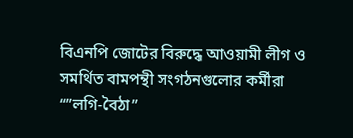বিএনপি জোটের বিরুদ্ধে আওয়ামী লীগ ও সমর্থিত বামপন্থী সংগঠনগুলোর কর্মীরা “”লগি-বৈঠা”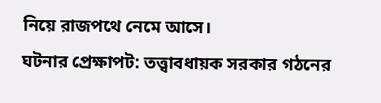নিয়ে রাজপথে নেমে আসে।
ঘটনার প্রেক্ষাপট: তত্ত্বাবধায়ক সরকার গঠনের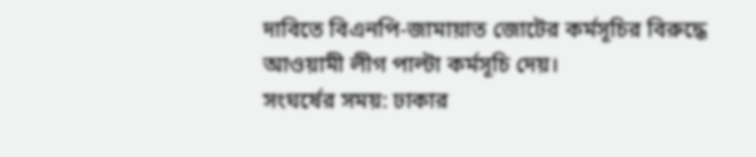দাবিতে বিএনপি-জামায়াত জোটের কর্মসূচির বিরুদ্ধে আওয়ামী লীগ পাল্টা কর্মসূচি দেয়।
সংঘর্ষের সময়: ঢাকার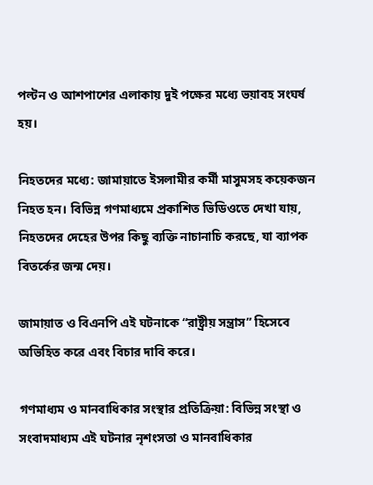পল্টন ও আশপাশের এলাকায় দুই পক্ষের মধ্যে ভয়াবহ সংঘর্ষ হয়।

নিহতদের মধ্যে: জামায়াতে ইসলামীর কর্মী মাসুমসহ কয়েকজন নিহত হন। বিভিন্ন গণমাধ্যমে প্রকাশিত ভিডিওতে দেখা যায়, নিহতদের দেহের উপর কিছু ব্যক্তি নাচানাচি করছে, যা ব্যাপক বিতর্কের জন্ম দেয়।

জামায়াত ও বিএনপি এই ঘটনাকে “রাষ্ট্রীয় সন্ত্রাস” হিসেবে অভিহিত করে এবং বিচার দাবি করে।

গণমাধ্যম ও মানবাধিকার সংস্থার প্রতিক্রিয়া: বিভিন্ন সংস্থা ও সংবাদমাধ্যম এই ঘটনার নৃশংসতা ও মানবাধিকার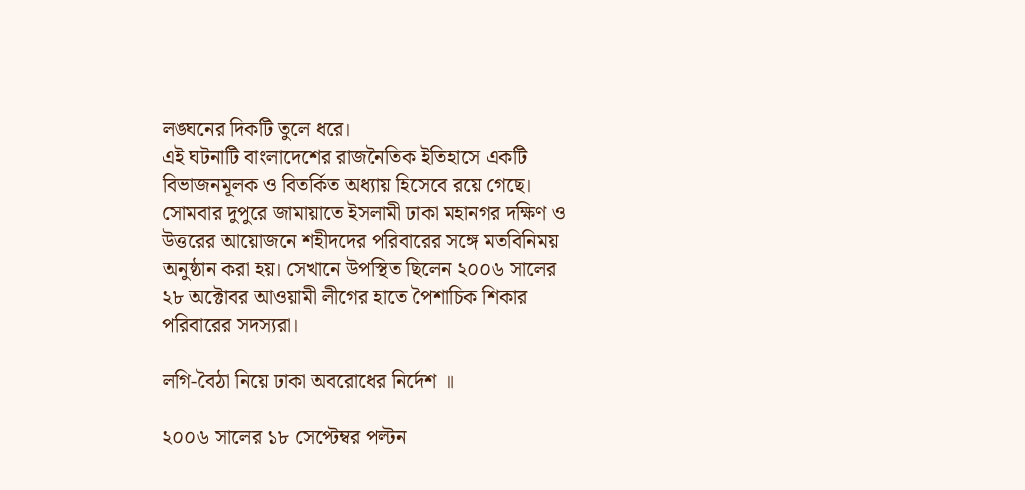লঙ্ঘনের দিকটি তুলে ধরে।
এই ঘটনাটি বাংলাদেশের রাজনৈতিক ইতিহাসে একটি বিভাজনমূলক ও বিতর্কিত অধ্যায় হিসেবে রয়ে গেছে।
সোমবার দুপুরে জামায়াতে ইসলামী ঢাকা মহানগর দক্ষিণ ও উত্তরের আয়োজনে শহীদদের পরিবারের সঙ্গে মতবিনিময় অনুষ্ঠান করা হয়। সেখানে উপস্থিত ছিলেন ২০০৬ সালের ২৮ অক্টোবর আওয়ামী লীগের হাতে পৈশাচিক শিকার পরিবারের সদস্যরা।

লগি-বৈঠা নিয়ে ঢাকা অবরোধের নির্দেশ ॥

২০০৬ সালের ১৮ সেপ্টেম্বর পল্টন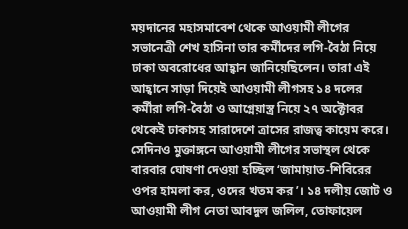ময়দানের মহাসমাবেশ থেকে আওয়ামী লীগের সভানেত্রী শেখ হাসিনা তার কর্মীদের লগি-বৈঠা নিয়ে ঢাকা অবরোধের আহ্বান জানিয়েছিলেন। তারা এই আহ্বানে সাড়া দিয়েই আওয়ামী লীগসহ ১৪ দলের কর্মীরা লগি-বৈঠা ও আগ্নেয়াস্ত্র নিয়ে ২৭ অক্টোবর থেকেই ঢাকাসহ সারাদেশে ত্রাসের রাজত্ব কায়েম করে। সেদিনও মুক্তাঙ্গনে আওয়ামী লীগের সভাস্থল থেকে বারবার ঘোষণা দেওয়া হচ্ছিল ‘জামায়াত-শিবিরের ওপর হামলা কর, ওদের খতম কর’। ১৪ দলীয় জোট ও আওয়ামী লীগ নেতা আবদুল জলিল, তোফায়েল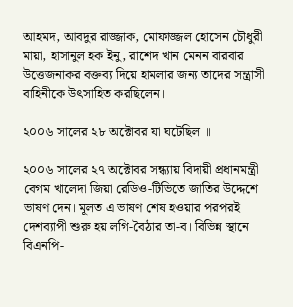আহমদ, আবদুর রাজ্জাক, মোফাজ্জল হোসেন চৌধুরী মায়া, হাসানুল হক ইনু, রাশেদ খান মেনন বারবার উত্তেজনাকর বক্তব্য দিয়ে হামলার জন্য তাদের সন্ত্রাসী বাহিনীকে উৎসাহিত করছিলেন।

২০০৬ সালের ২৮ অক্টোবর যা ঘটেছিল ॥

২০০৬ সালের ২৭ অক্টোবর সন্ধ্যায় বিদায়ী প্রধানমন্ত্রী বেগম খালেদা জিয়া রেডিও-টিভিতে জাতির উদ্দেশে ভাষণ দেন। মূলত এ ভাষণ শেষ হওয়ার পরপরই দেশব্যাপী শুরু হয় লগি-বৈঠার তা-ব। বিভিন্ন স্থানে বিএনপি-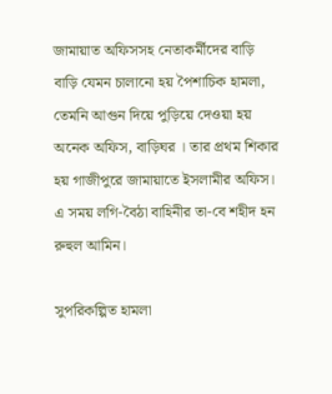জামায়াত অফিসসহ নেতাকর্মীদের বাড়ি বাড়ি যেমন চালানো হয় পৈশাচিক হামলা, তেমনি আগুন দিয়ে পুড়িয়ে দেওয়া হয় অনেক অফিস, বাড়িঘর । তার প্রথম শিকার হয় গাজীপুরে জামায়াতে ইসলামীর অফিস। এ সময় লগি-বৈঠা বাহিনীর তা-বে শহীদ হন রুহুল আমিন।

সুপরিকল্পিত হামলা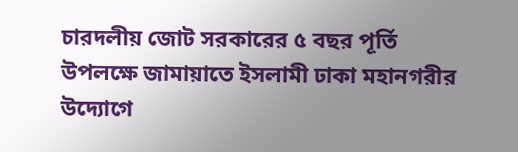চারদলীয় জোট সরকারের ৫ বছর পূর্তি উপলক্ষে জামায়াতে ইসলামী ঢাকা মহানগরীর উদ্যোগে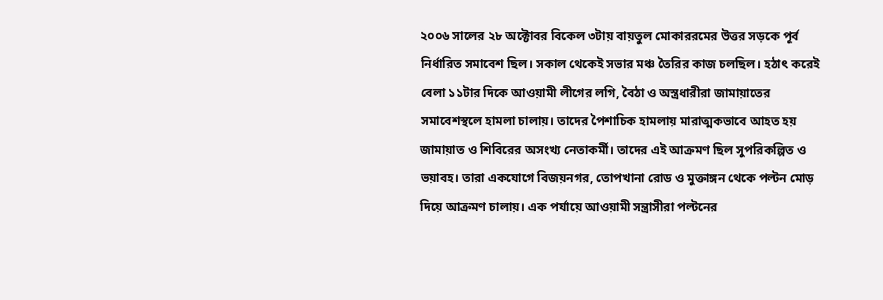২০০৬ সালের ২৮ অক্টোবর বিকেল ৩টায় বায়তুল মোকাররমের উত্তর সড়কে পূর্ব নির্ধারিত সমাবেশ ছিল। সকাল থেকেই সভার মঞ্চ তৈরির কাজ চলছিল। হঠাৎ করেই বেলা ১১টার দিকে আওয়ামী লীগের লগি, বৈঠা ও অস্ত্রধারীরা জামায়াতের সমাবেশস্থলে হামলা চালায়। তাদের পৈশাচিক হামলায় মারাত্মকভাবে আহত হয় জামায়াত ও শিবিরের অসংখ্য নেতাকর্মী। তাদের এই আক্রমণ ছিল সুপরিকল্পিত ও ভয়াবহ। তারা একযোগে বিজয়নগর, তোপখানা রোড ও মুক্তাঙ্গন থেকে পল্টন মোড় দিয়ে আক্রমণ চালায়। এক পর্যায়ে আওয়ামী সন্ত্রাসীরা পল্টনের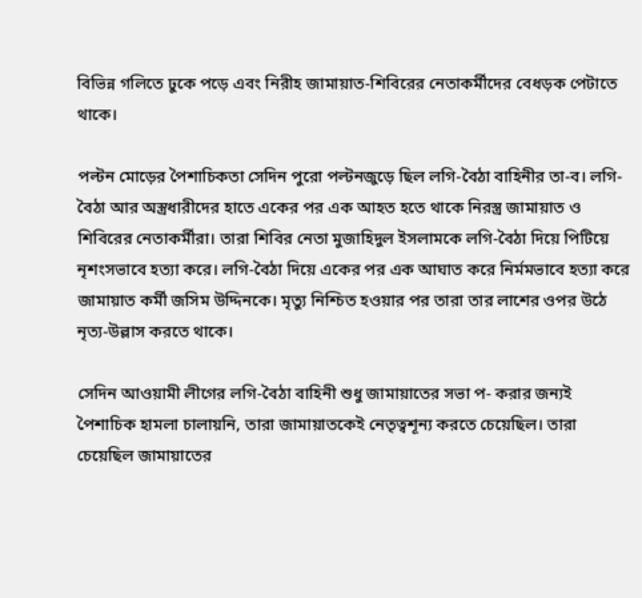বিভিন্ন গলিতে ঢুকে পড়ে এবং নিরীহ জামায়াত-শিবিরের নেতাকর্মীদের বেধড়ক পেটাতে থাকে।

পল্টন মোড়ের পৈশাচিকতা সেদিন পুরো পল্টনজুড়ে ছিল লগি-বৈঠা বাহিনীর তা-ব। লগি-বৈঠা আর অস্ত্রধারীদের হাতে একের পর এক আহত হতে থাকে নিরস্ত্র জামায়াত ও শিবিরের নেতাকর্মীরা। তারা শিবির নেতা মুজাহিদুল ইসলামকে লগি-বৈঠা দিয়ে পিটিয়ে নৃশংসভাবে হত্যা করে। লগি-বৈঠা দিয়ে একের পর এক আঘাত করে নির্মমভাবে হত্যা করে জামায়াত কর্মী জসিম উদ্দিনকে। মৃত্যু নিশ্চিত হওয়ার পর তারা তার লাশের ওপর উঠে নৃত্য-উল্লাস করতে থাকে।

সেদিন আওয়ামী লীগের লগি-বৈঠা বাহিনী শুধু জামায়াতের সভা প- করার জন্যই পৈশাচিক হামলা চালায়নি, তারা জামায়াতকেই নেতৃত্বশূন্য করতে চেয়েছিল। তারা চেয়েছিল জামায়াতের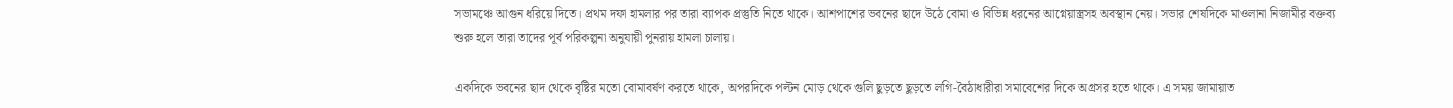সভামঞ্চে আগুন ধরিয়ে দিতে। প্রথম দফা হামলার পর তারা ব্যাপক প্রস্তুতি নিতে থাকে। আশপাশের ভবনের ছাদে উঠে বোমা ও বিভিন্ন ধরনের আগ্নেয়াস্ত্রসহ অবস্থান নেয়। সভার শেষদিকে মাওলানা নিজামীর বক্তব্য শুরু হলে তারা তাদের পূর্ব পরিকল্পনা অনুযায়ী পুনরায় হামলা চালায়।

একদিকে ভবনের ছাদ থেকে বৃষ্টির মতো বোমাবর্ষণ করতে থাকে, অপরদিকে পল্টন মোড় থেকে গুলি ছুড়তে ছুড়তে লগি-বৈঠাধারীরা সমাবেশের দিকে অগ্রসর হতে থাকে। এ সময় জামায়াত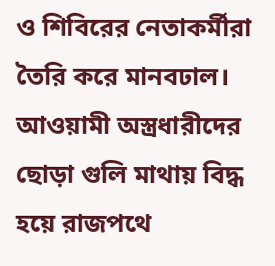ও শিবিরের নেতাকর্মীরা তৈরি করে মানবঢাল। আওয়ামী অস্ত্রধারীদের ছোড়া গুলি মাথায় বিদ্ধ হয়ে রাজপথে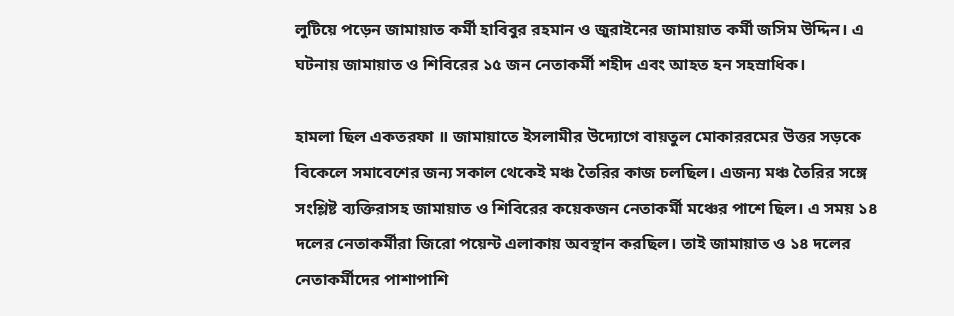লুটিয়ে পড়েন জামায়াত কর্মী হাবিবুর রহমান ও জুরাইনের জামায়াত কর্মী জসিম উদ্দিন। এ ঘটনায় জামায়াত ও শিবিরের ১৫ জন নেতাকর্মী শহীদ এবং আহত হন সহস্রাধিক।

হামলা ছিল একতরফা ॥ জামায়াতে ইসলামীর উদ্যোগে বায়তুল মোকাররমের উত্তর সড়কে বিকেলে সমাবেশের জন্য সকাল থেকেই মঞ্চ তৈরির কাজ চলছিল। এজন্য মঞ্চ তৈরির সঙ্গে সংশ্লিষ্ট ব্যক্তিরাসহ জামায়াত ও শিবিরের কয়েকজন নেতাকর্মী মঞ্চের পাশে ছিল। এ সময় ১৪ দলের নেতাকর্মীরা জিরো পয়েন্ট এলাকায় অবস্থান করছিল। তাই জামায়াত ও ১৪ দলের নেতাকর্মীদের পাশাপাশি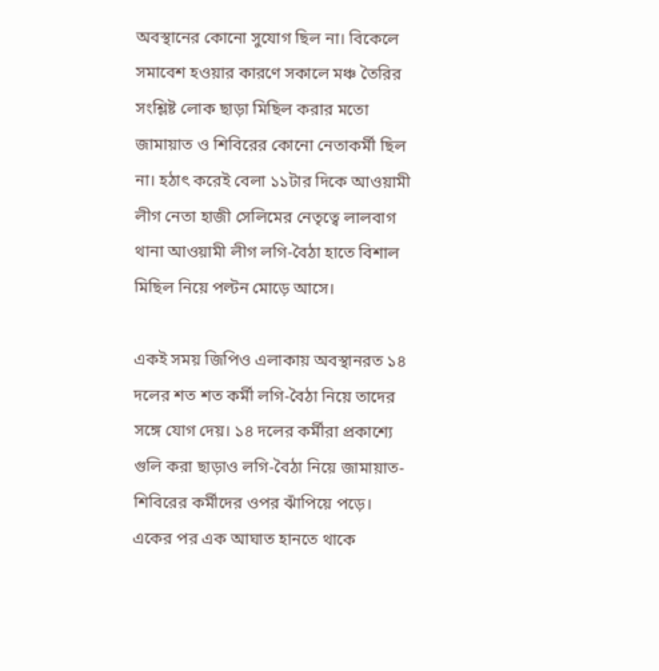অবস্থানের কোনো সুযোগ ছিল না। বিকেলে সমাবেশ হওয়ার কারণে সকালে মঞ্চ তৈরির সংশ্লিষ্ট লোক ছাড়া মিছিল করার মতো জামায়াত ও শিবিরের কোনো নেতাকর্মী ছিল না। হঠাৎ করেই বেলা ১১টার দিকে আওয়ামী লীগ নেতা হাজী সেলিমের নেতৃত্বে লালবাগ থানা আওয়ামী লীগ লগি-বৈঠা হাতে বিশাল মিছিল নিয়ে পল্টন মোড়ে আসে।

একই সময় জিপিও এলাকায় অবস্থানরত ১৪ দলের শত শত কর্মী লগি-বৈঠা নিয়ে তাদের সঙ্গে যোগ দেয়। ১৪ দলের কর্মীরা প্রকাশ্যে গুলি করা ছাড়াও লগি-বৈঠা নিয়ে জামায়াত-শিবিরের কর্মীদের ওপর ঝাঁপিয়ে পড়ে। একের পর এক আঘাত হানতে থাকে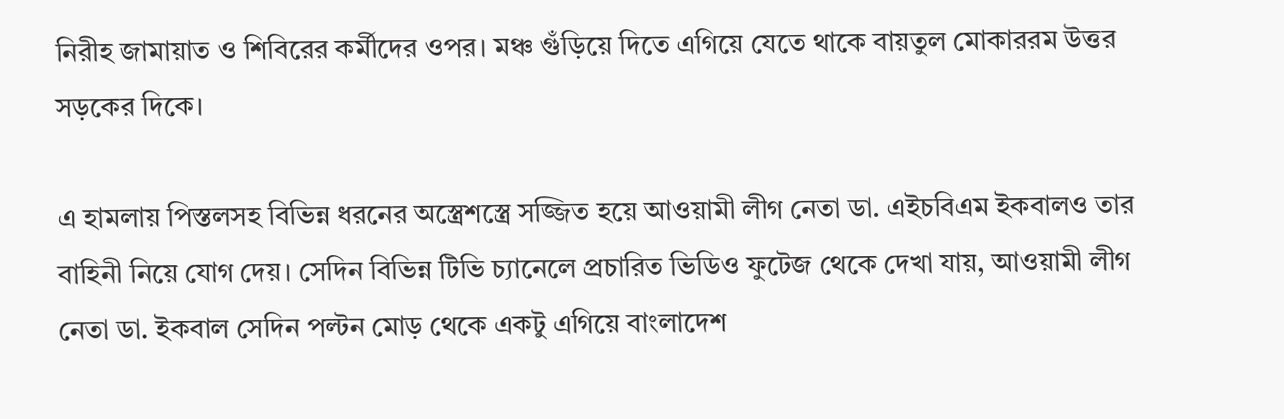নিরীহ জামায়াত ও শিবিরের কর্মীদের ওপর। মঞ্চ গুঁড়িয়ে দিতে এগিয়ে যেতে থাকে বায়তুল মোকাররম উত্তর সড়কের দিকে।

এ হামলায় পিস্তলসহ বিভিন্ন ধরনের অস্ত্রেশস্ত্রে সজ্জিত হয়ে আওয়ামী লীগ নেতা ডা. এইচবিএম ইকবালও তার বাহিনী নিয়ে যোগ দেয়। সেদিন বিভিন্ন টিভি চ্যানেলে প্রচারিত ভিডিও ফুটেজ থেকে দেখা যায়, আওয়ামী লীগ নেতা ডা. ইকবাল সেদিন পল্টন মোড় থেকে একটু এগিয়ে বাংলাদেশ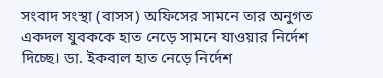সংবাদ সংস্থা (বাসস) অফিসের সামনে তার অনুগত একদল যুবককে হাত নেড়ে সামনে যাওয়ার নির্দেশ দিচ্ছে। ডা. ইকবাল হাত নেড়ে নির্দেশ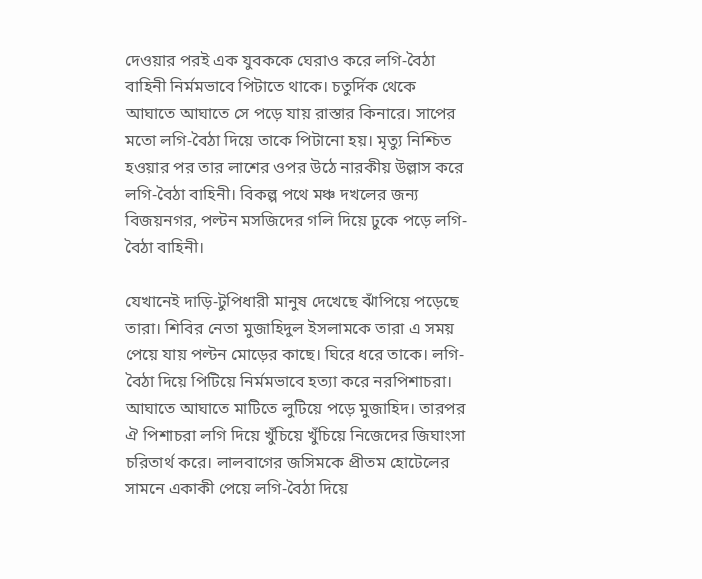দেওয়ার পরই এক যুবককে ঘেরাও করে লগি-বৈঠা বাহিনী নির্মমভাবে পিটাতে থাকে। চতুর্দিক থেকে আঘাতে আঘাতে সে পড়ে যায় রাস্তার কিনারে। সাপের মতো লগি-বৈঠা দিয়ে তাকে পিটানো হয়। মৃত্যু নিশ্চিত হওয়ার পর তার লাশের ওপর উঠে নারকীয় উল্লাস করে লগি-বৈঠা বাহিনী। বিকল্প পথে মঞ্চ দখলের জন্য বিজয়নগর, পল্টন মসজিদের গলি দিয়ে ঢুকে পড়ে লগি-বৈঠা বাহিনী।

যেখানেই দাড়ি-টুপিধারী মানুষ দেখেছে ঝাঁপিয়ে পড়েছে তারা। শিবির নেতা মুজাহিদুল ইসলামকে তারা এ সময় পেয়ে যায় পল্টন মোড়ের কাছে। ঘিরে ধরে তাকে। লগি-বৈঠা দিয়ে পিটিয়ে নির্মমভাবে হত্যা করে নরপিশাচরা। আঘাতে আঘাতে মাটিতে লুটিয়ে পড়ে মুজাহিদ। তারপর ঐ পিশাচরা লগি দিয়ে খুঁচিয়ে খুঁচিয়ে নিজেদের জিঘাংসা চরিতার্থ করে। লালবাগের জসিমকে প্রীতম হোটেলের সামনে একাকী পেয়ে লগি-বৈঠা দিয়ে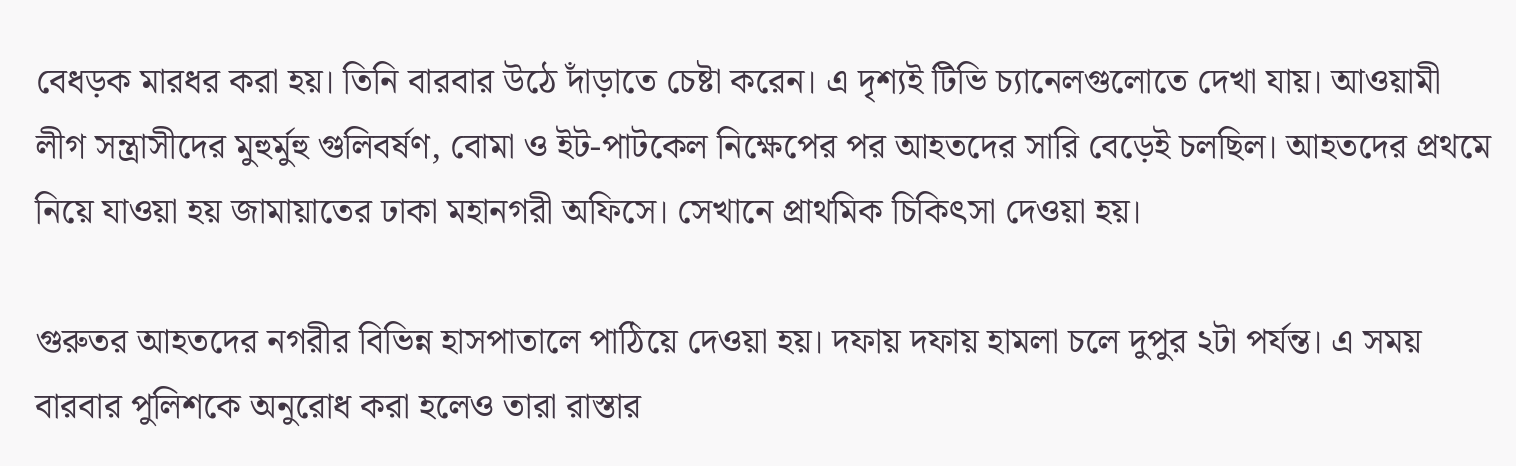বেধড়ক মারধর করা হয়। তিনি বারবার উঠে দাঁড়াতে চেষ্টা করেন। এ দৃশ্যই টিভি চ্যানেলগুলোতে দেখা যায়। আওয়ামী লীগ সন্ত্রাসীদের মুহুর্মুহু গুলিবর্ষণ, বোমা ও ইট-পাটকেল নিক্ষেপের পর আহতদের সারি বেড়েই চলছিল। আহতদের প্রথমে নিয়ে যাওয়া হয় জামায়াতের ঢাকা মহানগরী অফিসে। সেখানে প্রাথমিক চিকিৎসা দেওয়া হয়।

গুরুতর আহতদের নগরীর বিভিন্ন হাসপাতালে পাঠিয়ে দেওয়া হয়। দফায় দফায় হামলা চলে দুপুর ২টা পর্যন্ত। এ সময় বারবার পুলিশকে অনুরোধ করা হলেও তারা রাস্তার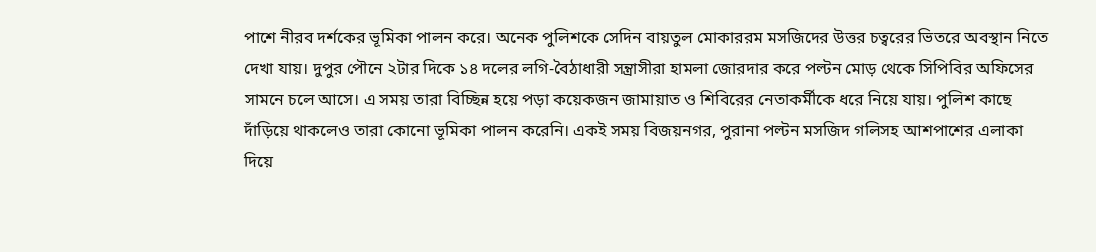পাশে নীরব দর্শকের ভূমিকা পালন করে। অনেক পুলিশকে সেদিন বায়তুল মোকাররম মসজিদের উত্তর চত্বরের ভিতরে অবস্থান নিতে দেখা যায়। দুপুর পৌনে ২টার দিকে ১৪ দলের লগি-বৈঠাধারী সন্ত্রাসীরা হামলা জোরদার করে পল্টন মোড় থেকে সিপিবির অফিসের সামনে চলে আসে। এ সময় তারা বিচ্ছিন্ন হয়ে পড়া কয়েকজন জামায়াত ও শিবিরের নেতাকর্মীকে ধরে নিয়ে যায়। পুলিশ কাছে দাঁড়িয়ে থাকলেও তারা কোনো ভূমিকা পালন করেনি। একই সময় বিজয়নগর, পুরানা পল্টন মসজিদ গলিসহ আশপাশের এলাকা দিয়ে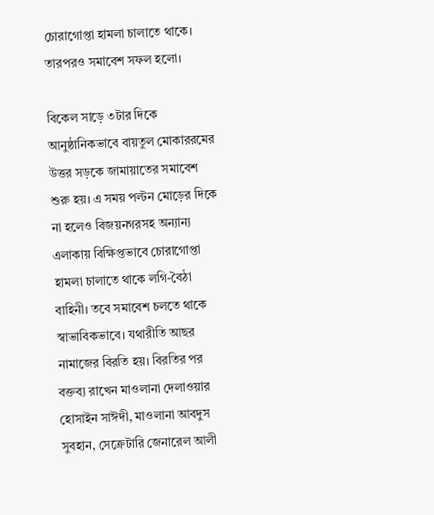চোরাগোপ্তা হামলা চালাতে থাকে। তারপরও সমাবেশ সফল হলো।

বিকেল সাড়ে ৩টার দিকে আনুষ্ঠানিকভাবে বায়তুল মোকাররমের উত্তর সড়কে জামায়াতের সমাবেশ শুরু হয়। এ সময় পল্টন মোড়ের দিকে না হলেও বিজয়নগরসহ অন্যান্য এলাকায় বিক্ষিপ্তভাবে চোরাগোপ্তা হামলা চালাতে থাকে লগি-বৈঠা বাহিনী। তবে সমাবেশ চলতে থাকে স্বাভাবিকভাবে। যথারীতি আছর নামাজের বিরতি হয়। বিরতির পর বক্তব্য রাখেন মাওলানা দেলাওয়ার হোসাইন সাঈদী, মাওলানা আবদুস সুবহান, সেক্রেটারি জেনারেল আলী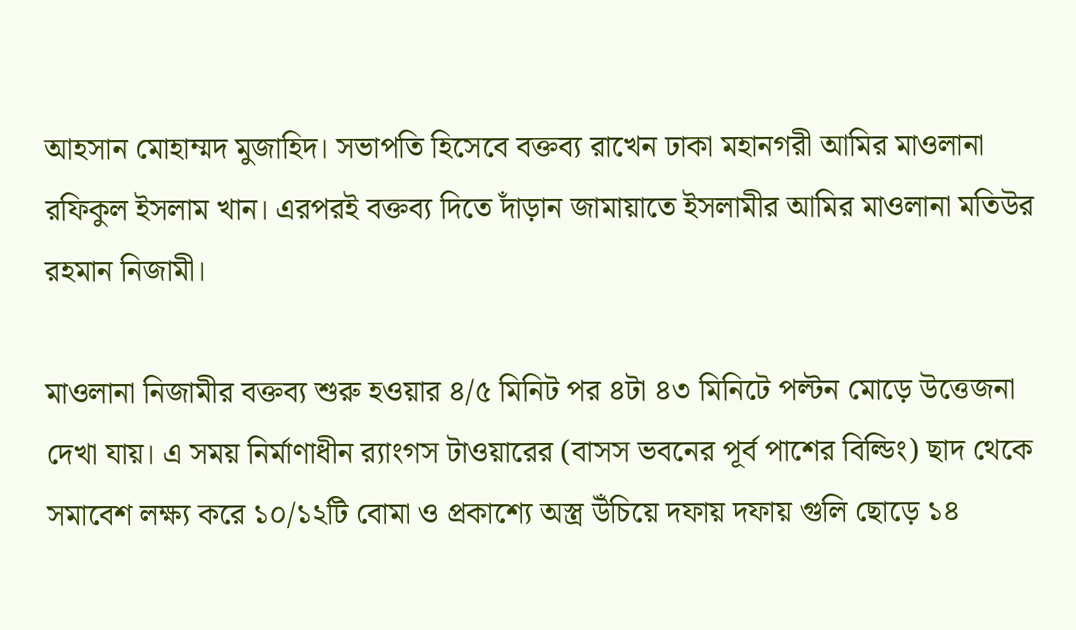আহসান মোহাম্মদ মুজাহিদ। সভাপতি হিসেবে বক্তব্য রাখেন ঢাকা মহানগরী আমির মাওলানা রফিকুল ইসলাম খান। এরপরই বক্তব্য দিতে দাঁড়ান জামায়াতে ইসলামীর আমির মাওলানা মতিউর রহমান নিজামী।

মাওলানা নিজামীর বক্তব্য শুরু হওয়ার ৪/৫ মিনিট পর ৪টা ৪৩ মিনিটে পল্টন মোড়ে উত্তেজনা দেখা যায়। এ সময় নির্মাণাধীন র‌্যাংগস টাওয়ারের (বাসস ভবনের পূর্ব পাশের বিল্ডিং) ছাদ থেকে সমাবেশ লক্ষ্য করে ১০/১২টি বোমা ও প্রকাশ্যে অস্ত্র উঁচিয়ে দফায় দফায় গুলি ছোড়ে ১৪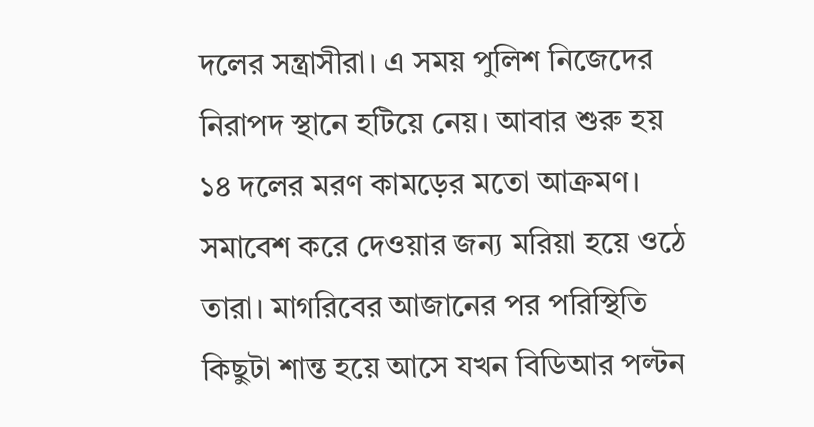দলের সন্ত্রাসীরা। এ সময় পুলিশ নিজেদের নিরাপদ স্থানে হটিয়ে নেয়। আবার শুরু হয় ১৪ দলের মরণ কামড়ের মতো আক্রমণ। সমাবেশ করে দেওয়ার জন্য মরিয়া হয়ে ওঠে তারা। মাগরিবের আজানের পর পরিস্থিতি কিছুটা শান্ত হয়ে আসে যখন বিডিআর পল্টন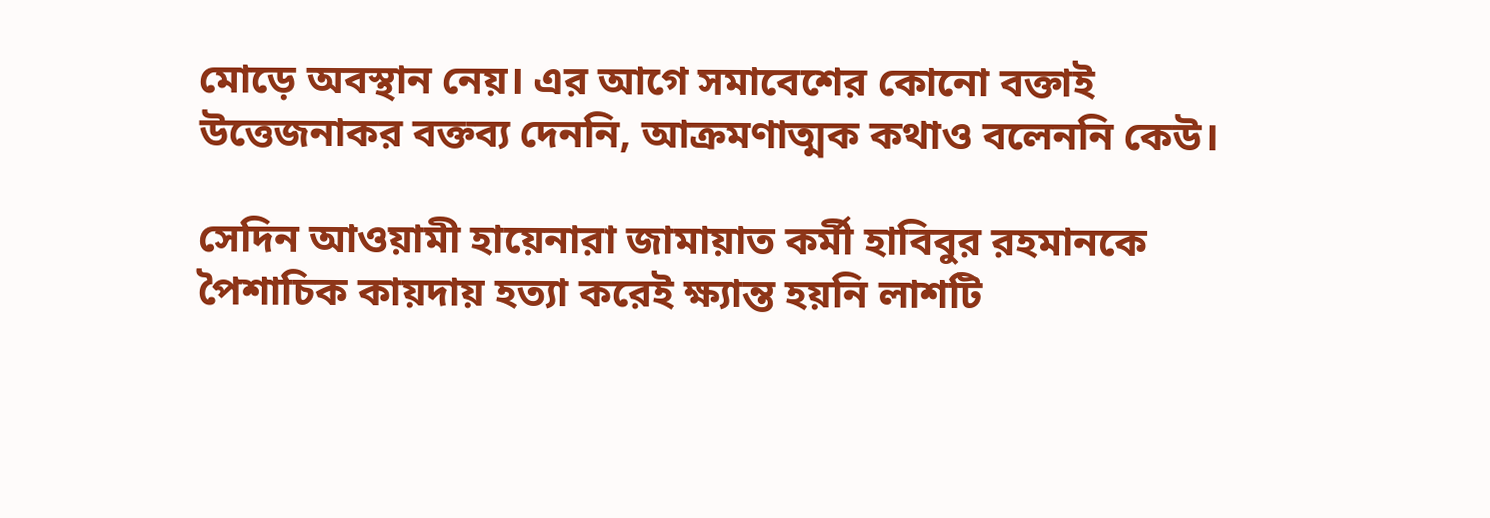মোড়ে অবস্থান নেয়। এর আগে সমাবেশের কোনো বক্তাই উত্তেজনাকর বক্তব্য দেননি, আক্রমণাত্মক কথাও বলেননি কেউ।

সেদিন আওয়ামী হায়েনারা জামায়াত কর্মী হাবিবুর রহমানকে পৈশাচিক কায়দায় হত্যা করেই ক্ষ্যান্ত হয়নি লাশটি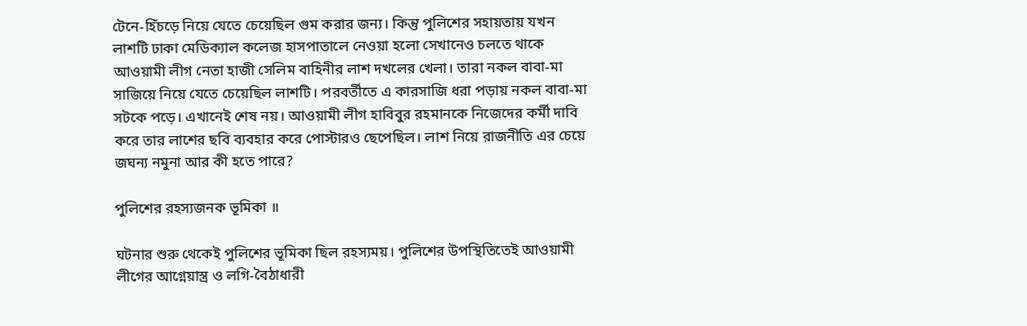টেনে-হিঁচড়ে নিয়ে যেতে চেয়েছিল গুম করার জন্য। কিন্তু পুলিশের সহায়তায় যখন লাশটি ঢাকা মেডিক্যাল কলেজ হাসপাতালে নেওয়া হলো সেখানেও চলতে থাকে আওয়ামী লীগ নেতা হাজী সেলিম বাহিনীর লাশ দখলের খেলা। তারা নকল বাবা-মা সাজিয়ে নিয়ে যেতে চেয়েছিল লাশটি। পরবর্তীতে এ কারসাজি ধরা পড়ায় নকল বাবা-মা সটকে পড়ে। এখানেই শেষ নয়। আওয়ামী লীগ হাবিবুর রহমানকে নিজেদের কর্মী দাবি করে তার লাশের ছবি ব্যবহার করে পোস্টারও ছেপেছিল। লাশ নিয়ে রাজনীতি এর চেয়ে জঘন্য নমুনা আর কী হতে পারে?

পুলিশের রহস্যজনক ভূমিকা ॥

ঘটনার শুরু থেকেই পুলিশের ভূমিকা ছিল রহস্যময়। পুলিশের উপস্থিতিতেই আওয়ামী লীগের আগ্নেয়াস্ত্র ও লগি-বৈঠাধারী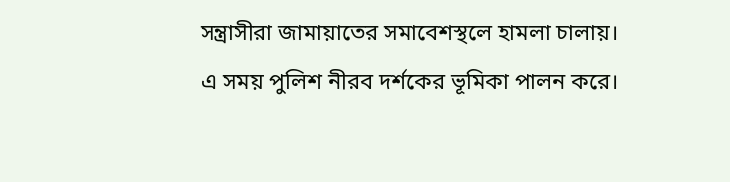সন্ত্রাসীরা জামায়াতের সমাবেশস্থলে হামলা চালায়। এ সময় পুলিশ নীরব দর্শকের ভূমিকা পালন করে।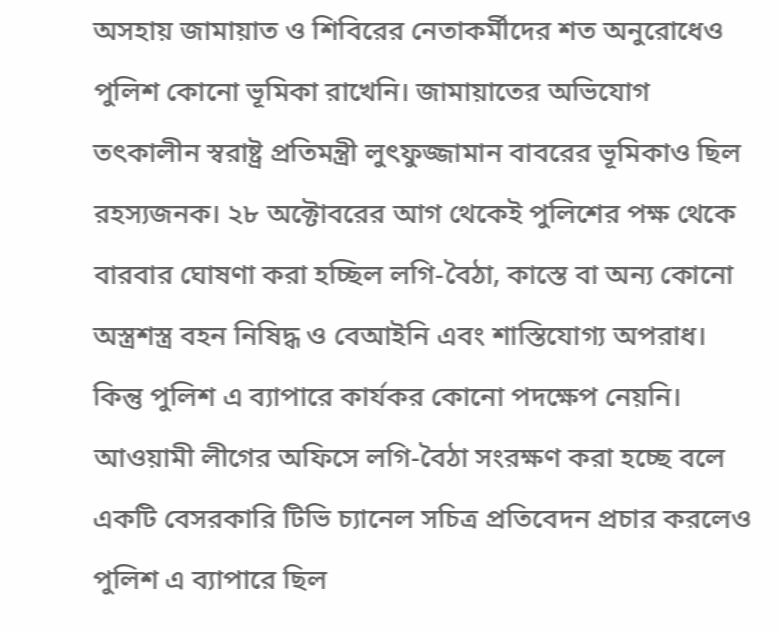অসহায় জামায়াত ও শিবিরের নেতাকর্মীদের শত অনুরোধেও পুলিশ কোনো ভূমিকা রাখেনি। জামায়াতের অভিযোগ তৎকালীন স্বরাষ্ট্র প্রতিমন্ত্রী লুৎফুজ্জামান বাবরের ভূমিকাও ছিল রহস্যজনক। ২৮ অক্টোবরের আগ থেকেই পুলিশের পক্ষ থেকে বারবার ঘোষণা করা হচ্ছিল লগি-বৈঠা, কাস্তে বা অন্য কোনো অস্ত্রশস্ত্র বহন নিষিদ্ধ ও বেআইনি এবং শাস্তিযোগ্য অপরাধ। কিন্তু পুলিশ এ ব্যাপারে কার্যকর কোনো পদক্ষেপ নেয়নি। আওয়ামী লীগের অফিসে লগি-বৈঠা সংরক্ষণ করা হচ্ছে বলে একটি বেসরকারি টিভি চ্যানেল সচিত্র প্রতিবেদন প্রচার করলেও পুলিশ এ ব্যাপারে ছিল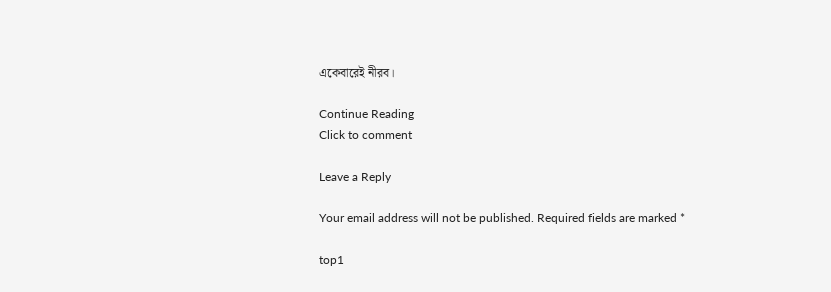একেবারেই নীরব।

Continue Reading
Click to comment

Leave a Reply

Your email address will not be published. Required fields are marked *

top1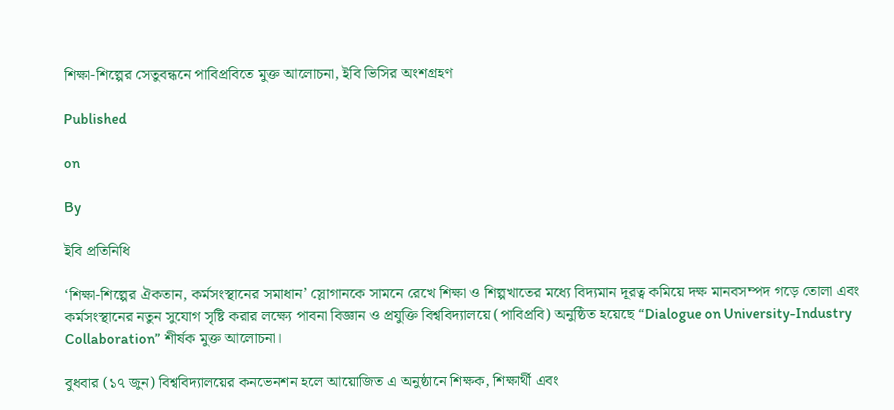শিক্ষা-শিল্পের সেতুবন্ধনে পাবিপ্রবিতে মুক্ত আলোচনা, ইবি ভিসির অংশগ্রহণ

Published

on

By

ইবি প্রতিনিধি

‘শিক্ষা-শিল্পের ঐকতান, কর্মসংস্থানের সমাধান’ স্লোগানকে সামনে রেখে শিক্ষা ও শিল্পখাতের মধ্যে বিদ্যমান দূরত্ব কমিয়ে দক্ষ মানবসম্পদ গড়ে তোলা এবং কর্মসংস্থানের নতুন সুযোগ সৃষ্টি করার লক্ষ্যে পাবনা বিজ্ঞান ও প্রযুক্তি বিশ্ববিদ্যালয়ে (পাবিপ্রবি) অনুষ্ঠিত হয়েছে “Dialogue on University-Industry Collaboration” শীর্ষক মুক্ত আলোচনা।

বুধবার (১৭ জুন) বিশ্ববিদ্যালয়ের কনভেনশন হলে আয়োজিত এ অনুষ্ঠানে শিক্ষক, শিক্ষার্থী এবং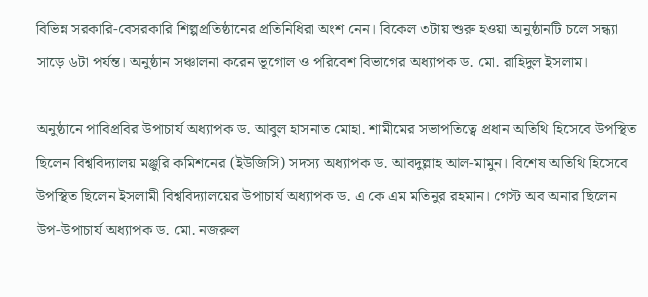বিভিন্ন সরকারি-বেসরকারি শিল্পপ্রতিষ্ঠানের প্রতিনিধিরা অংশ নেন। বিকেল ৩টায় শুরু হওয়া অনুষ্ঠানটি চলে সন্ধ্যা সাড়ে ৬টা পর্যন্ত। অনুষ্ঠান সঞ্চালনা করেন ভূগোল ও পরিবেশ বিভাগের অধ্যাপক ড. মো. রাহিদুল ইসলাম।

অনুষ্ঠানে পাবিপ্রবির উপাচার্য অধ্যাপক ড. আবুল হাসনাত মোহা. শামীমের সভাপতিত্বে প্রধান অতিথি হিসেবে উপস্থিত ছিলেন বিশ্ববিদ্যালয় মঞ্জুরি কমিশনের (ইউজিসি) সদস্য অধ্যাপক ড. আবদুল্লাহ আল-মামুন। বিশেষ অতিথি হিসেবে উপস্থিত ছিলেন ইসলামী বিশ্ববিদ্যালয়ের উপাচার্য অধ্যাপক ড. এ কে এম মতিনুর রহমান। গেস্ট অব অনার ছিলেন উপ-উপাচার্য অধ্যাপক ড. মো. নজরুল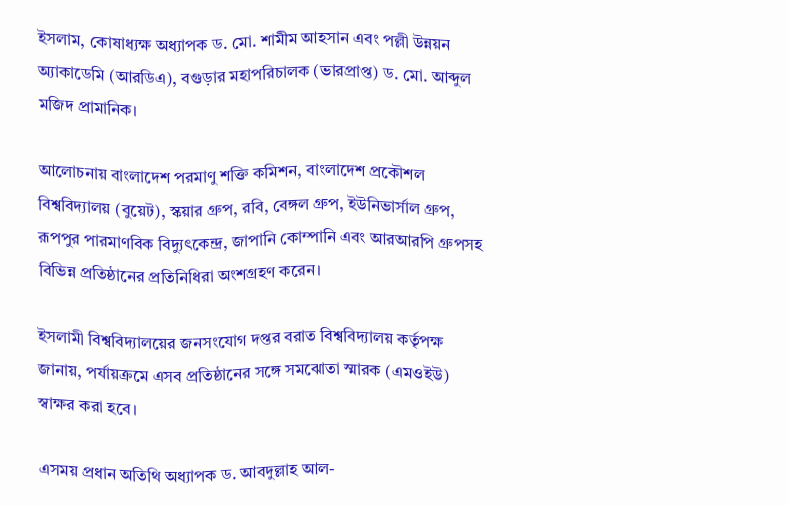ইসলাম, কোষাধ্যক্ষ অধ্যাপক ড. মো. শামীম আহসান এবং পল্লী উন্নয়ন অ্যাকাডেমি (আরডিএ), বগুড়ার মহাপরিচালক (ভারপ্রাপ্ত) ড. মো. আব্দুল মজিদ প্রামানিক।

আলোচনায় বাংলাদেশ পরমাণু শক্তি কমিশন, বাংলাদেশ প্রকৌশল বিশ্ববিদ্যালয় (বুয়েট), স্কয়ার গ্রুপ, রবি, বেঙ্গল গ্রুপ, ইউনিভার্সাল গ্রুপ, রূপপুর পারমাণবিক বিদ্যুৎকেন্দ্র, জাপানি কোম্পানি এবং আরআরপি গ্রুপসহ বিভিন্ন প্রতিষ্ঠানের প্রতিনিধিরা অংশগ্রহণ করেন।

ইসলামী বিশ্ববিদ্যালয়ের জনসংযোগ দপ্তর বরাত বিশ্ববিদ্যালয় কর্তৃপক্ষ জানায়, পর্যায়ক্রমে এসব প্রতিষ্ঠানের সঙ্গে সমঝোতা স্মারক (এমওইউ) স্বাক্ষর করা হবে।

এসময় প্রধান অতিথি অধ্যাপক ড. আবদুল্লাহ আল-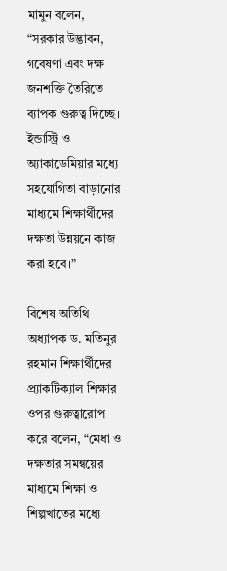মামুন বলেন, “সরকার উদ্ভাবন, গবেষণা এবং দক্ষ জনশক্তি তৈরিতে ব্যাপক গুরুত্ব দিচ্ছে। ইন্ডাস্ট্রি ও অ্যাকাডেমিয়ার মধ্যে সহযোগিতা বাড়ানোর মাধ্যমে শিক্ষার্থীদের দক্ষতা উন্নয়নে কাজ করা হবে।”

বিশেষ অতিথি অধ্যাপক ড. মতিনুর রহমান শিক্ষার্থীদের প্র্যাকটিক্যাল শিক্ষার ওপর গুরুত্বারোপ করে বলেন, “মেধা ও দক্ষতার সমন্বয়ের মাধ্যমে শিক্ষা ও শিল্পখাতের মধ্যে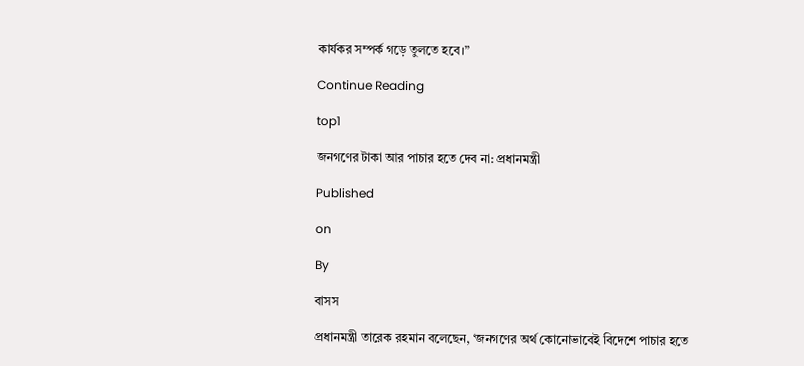কার্যকর সম্পর্ক গড়ে তুলতে হবে।”

Continue Reading

top1

জনগণের টাকা আর পাচার হতে দেব না: প্রধানমন্ত্রী

Published

on

By

বাসস

প্রধানমন্ত্রী তারেক রহমান বলেছেন, ‘জনগণের অর্থ কোনোভাবেই বিদেশে পাচার হতে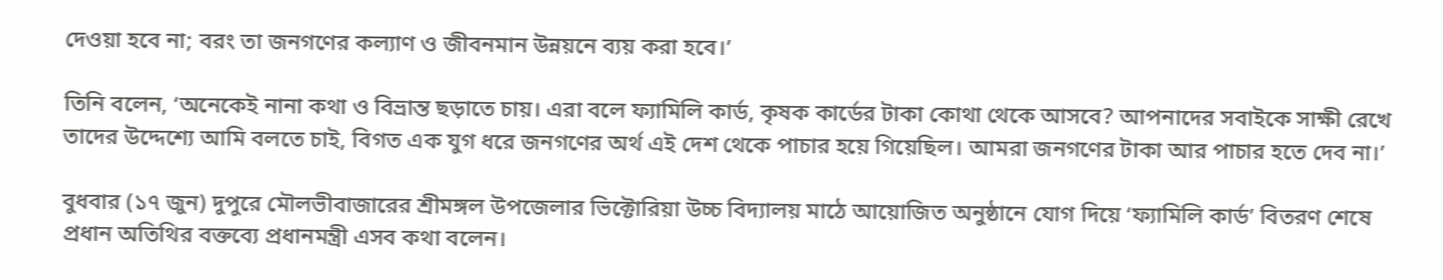দেওয়া হবে না; বরং তা জনগণের কল্যাণ ও জীবনমান উন্নয়নে ব্যয় করা হবে।’

তিনি বলেন, ‘অনেকেই নানা কথা ও বিভ্রান্ত ছড়াতে চায়। এরা বলে ফ্যামিলি কার্ড, কৃষক কার্ডের টাকা কোথা থেকে আসবে? আপনাদের সবাইকে সাক্ষী রেখে তাদের উদ্দেশ্যে আমি বলতে চাই, বিগত এক যুগ ধরে জনগণের অর্থ এই দেশ থেকে পাচার হয়ে গিয়েছিল। আমরা জনগণের টাকা আর পাচার হতে দেব না।’

বুধবার (১৭ জুন) দুপুরে মৌলভীবাজারের শ্রীমঙ্গল উপজেলার ভিক্টোরিয়া উচ্চ বিদ্যালয় মাঠে আয়োজিত অনুষ্ঠানে যোগ দিয়ে ‘ফ্যামিলি কার্ড’ বিতরণ শেষে প্রধান অতিথির বক্তব্যে প্রধানমন্ত্রী এসব কথা বলেন।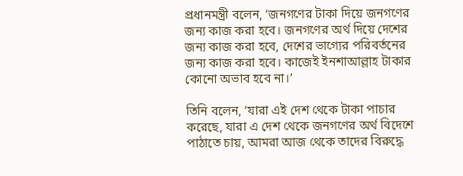প্রধানমন্ত্রী বলেন, ‘জনগণের টাকা দিয়ে জনগণের জন্য কাজ করা হবে। জনগণের অর্থ দিয়ে দেশের জন্য কাজ করা হবে, দেশের ভাগ্যের পরিবর্তনের জন্য কাজ করা হবে। কাজেই ইনশাআল্লাহ টাকার কোনো অভাব হবে না।’

তিনি বলেন, ‘যারা এই দেশ থেকে টাকা পাচার করেছে, যারা এ দেশ থেকে জনগণের অর্থ বিদেশে পাঠাতে চায়, আমরা আজ থেকে তাদের বিরুদ্ধে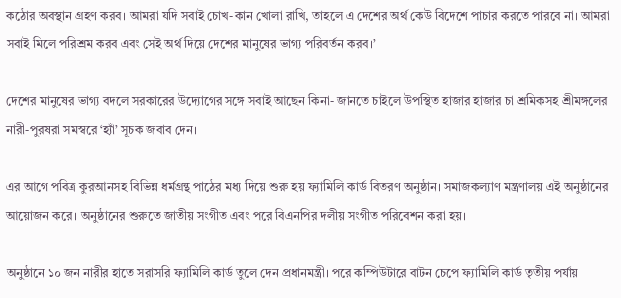কঠোর অবস্থান গ্রহণ করব। আমরা যদি সবাই চোখ-কান খোলা রাখি, তাহলে এ দেশের অর্থ কেউ বিদেশে পাচার করতে পারবে না। আমরা সবাই মিলে পরিশ্রম করব এবং সেই অর্থ দিয়ে দেশের মানুষের ভাগ্য পরিবর্তন করব।’

দেশের মানুষের ভাগ্য বদলে সরকারের উদ্যোগের সঙ্গে সবাই আছেন কিনা- জানতে চাইলে উপস্থিত হাজার হাজার চা শ্রমিকসহ শ্রীমঙ্গলের নারী-পুরষরা সমস্বরে ‘হ্যাঁ’ সূচক জবাব দেন।

এর আগে পবিত্র কুরআনসহ বিভিন্ন ধর্মগ্রন্থ পাঠের মধ্য দিয়ে শুরু হয় ফ্যামিলি কার্ড বিতরণ অনুষ্ঠান। সমাজকল্যাণ মন্ত্রণালয় এই অনুষ্ঠানের আয়োজন করে। অনুষ্ঠানের শুরুতে জাতীয় সংগীত এবং পরে বিএনপির দলীয় সংগীত পরিবেশন করা হয়।

অনুষ্ঠানে ১০ জন নারীর হাতে সরাসরি ফ্যামিলি কার্ড তুলে দেন প্রধানমন্ত্রী। পরে কম্পিউটারে বাটন চেপে ফ্যামিলি কার্ড তৃতীয় পর্যায়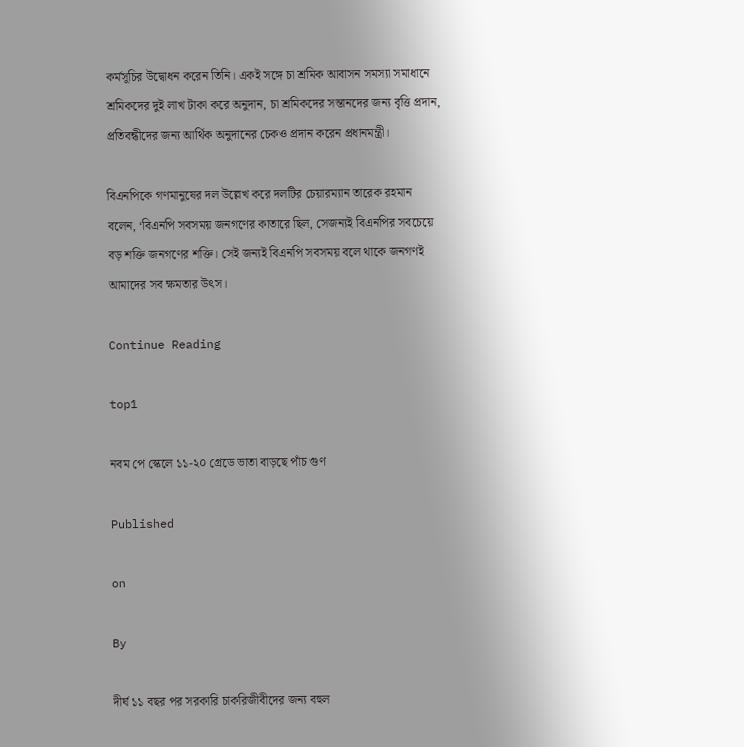কর্মসূচির উদ্বোধন করেন তিনি। একই সঙ্গে চা শ্রমিক আবাসন সমস্যা সমাধানে শ্রমিকদের দুই লাখ টাকা করে অনুদান, চা শ্রমিকদের সন্তানদের জন্য বৃত্তি প্রদান, প্রতিবন্ধীদের জন্য আর্থিক অনুদানের চেকও প্রদান করেন প্রধানমন্ত্রী।

বিএনপিকে গণমানুষের দল উল্লেখ করে দলটির চেয়ারম্যান তারেক রহমান বলেন, ‘বিএনপি সবসময় জনগণের কাতারে ছিল, সেজন্যই বিএনপির সবচেয়ে বড় শক্তি জনগণের শক্তি। সেই জন্যই বিএনপি সবসময় বলে থাকে জনগণই আমাদের সব ক্ষমতার উৎস।

Continue Reading

top1

নবম পে স্কেলে ১১-২০ গ্রেডে ভাতা বাড়ছে পাঁচ গুণ

Published

on

By

দীর্ঘ ১১ বছর পর সরকারি চাকরিজীবীদের জন্য বহুল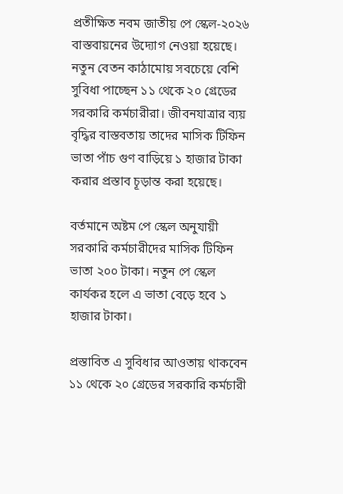প্রতীক্ষিত নবম জাতীয় পে স্কেল-২০২৬ বাস্তবায়নের উদ্যোগ নেওয়া হয়েছে। নতুন বেতন কাঠামোয় সবচেয়ে বেশি সুবিধা পাচ্ছেন ১১ থেকে ২০ গ্রেডের সরকারি কর্মচারীরা। জীবনযাত্রার ব্যয় বৃদ্ধির বাস্তবতায় তাদের মাসিক টিফিন ভাতা পাঁচ গুণ বাড়িয়ে ১ হাজার টাকা করার প্রস্তাব চূড়ান্ত করা হয়েছে।

বর্তমানে অষ্টম পে স্কেল অনুযায়ী সরকারি কর্মচারীদের মাসিক টিফিন ভাতা ২০০ টাকা। নতুন পে স্কেল কার্যকর হলে এ ভাতা বেড়ে হবে ১ হাজার টাকা।

প্রস্তাবিত এ সুবিধার আওতায় থাকবেন ১১ থেকে ২০ গ্রেডের সরকারি কর্মচারী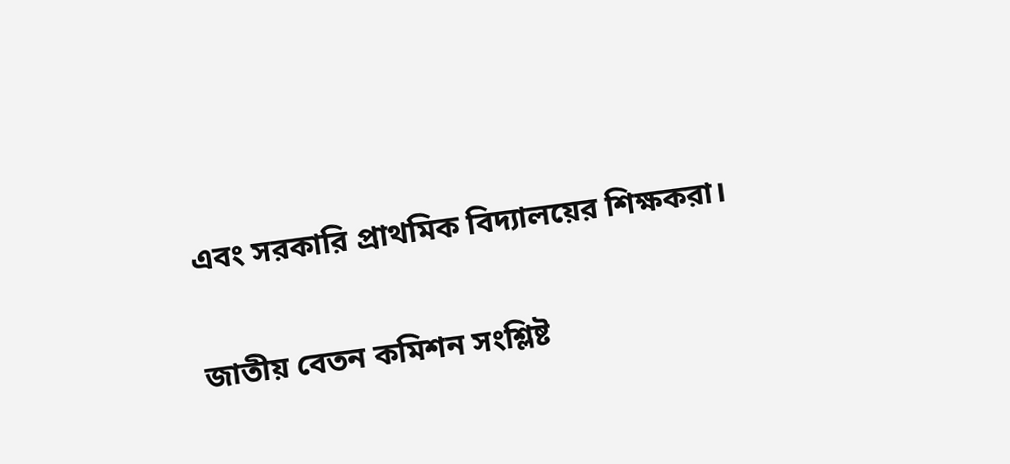এবং সরকারি প্রাথমিক বিদ্যালয়ের শিক্ষকরা।

জাতীয় বেতন কমিশন সংশ্লিষ্ট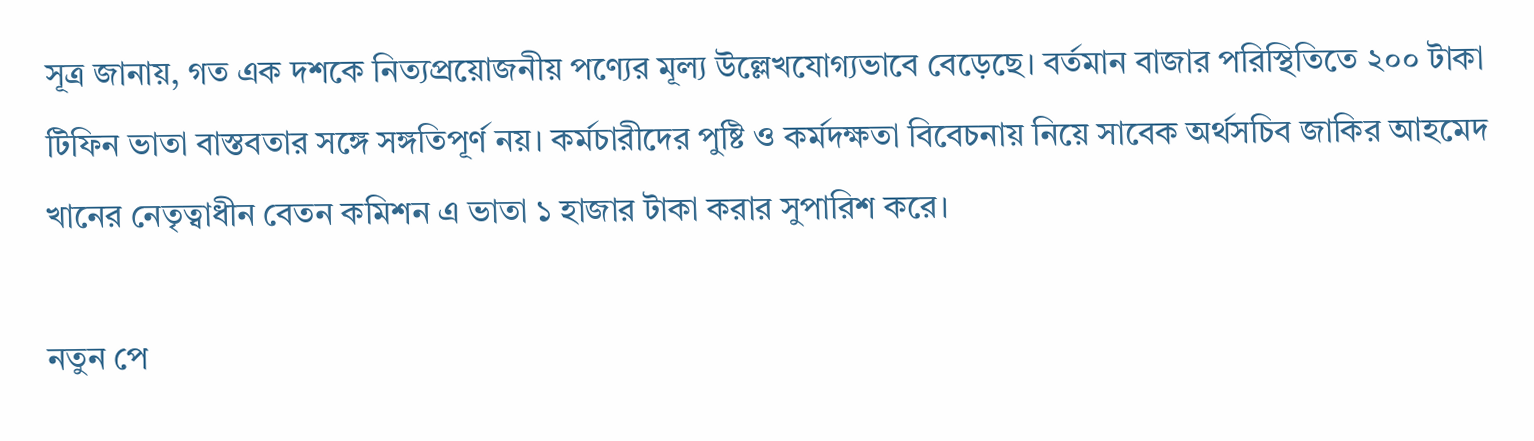সূত্র জানায়, গত এক দশকে নিত্যপ্রয়োজনীয় পণ্যের মূল্য উল্লেখযোগ্যভাবে বেড়েছে। বর্তমান বাজার পরিস্থিতিতে ২০০ টাকা টিফিন ভাতা বাস্তবতার সঙ্গে সঙ্গতিপূর্ণ নয়। কর্মচারীদের পুষ্টি ও কর্মদক্ষতা বিবেচনায় নিয়ে সাবেক অর্থসচিব জাকির আহমেদ খানের নেতৃত্বাধীন বেতন কমিশন এ ভাতা ১ হাজার টাকা করার সুপারিশ করে।

নতুন পে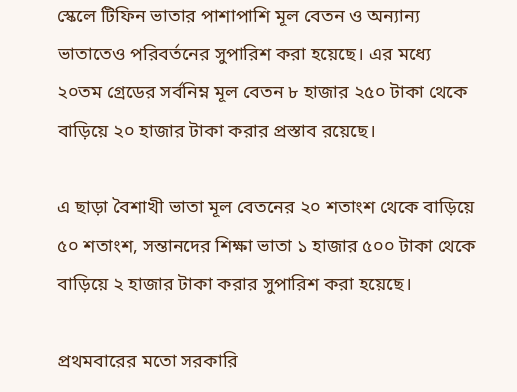স্কেলে টিফিন ভাতার পাশাপাশি মূল বেতন ও অন্যান্য ভাতাতেও পরিবর্তনের সুপারিশ করা হয়েছে। এর মধ্যে ২০তম গ্রেডের সর্বনিম্ন মূল বেতন ৮ হাজার ২৫০ টাকা থেকে বাড়িয়ে ২০ হাজার টাকা করার প্রস্তাব রয়েছে।

এ ছাড়া বৈশাখী ভাতা মূল বেতনের ২০ শতাংশ থেকে বাড়িয়ে ৫০ শতাংশ, সন্তানদের শিক্ষা ভাতা ১ হাজার ৫০০ টাকা থেকে বাড়িয়ে ২ হাজার টাকা করার সুপারিশ করা হয়েছে।

প্রথমবারের মতো সরকারি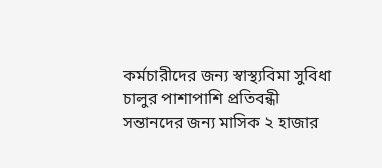কর্মচারীদের জন্য স্বাস্থ্যবিমা সুবিধা চালুর পাশাপাশি প্রতিবন্ধী সন্তানদের জন্য মাসিক ২ হাজার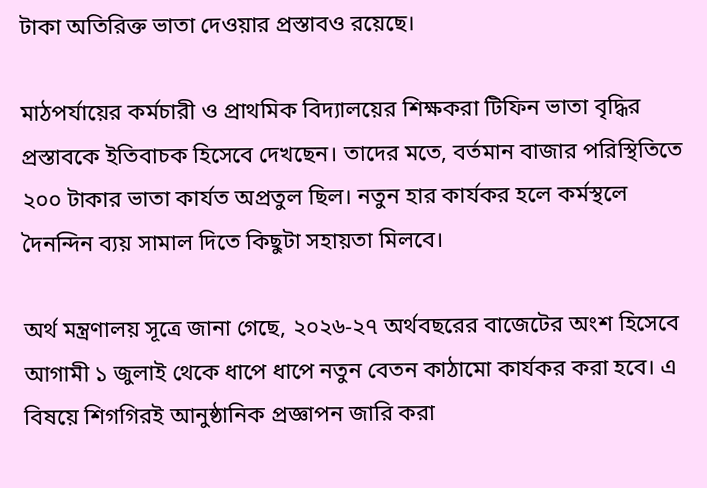টাকা অতিরিক্ত ভাতা দেওয়ার প্রস্তাবও রয়েছে।

মাঠপর্যায়ের কর্মচারী ও প্রাথমিক বিদ্যালয়ের শিক্ষকরা টিফিন ভাতা বৃদ্ধির প্রস্তাবকে ইতিবাচক হিসেবে দেখছেন। তাদের মতে, বর্তমান বাজার পরিস্থিতিতে ২০০ টাকার ভাতা কার্যত অপ্রতুল ছিল। নতুন হার কার্যকর হলে কর্মস্থলে দৈনন্দিন ব্যয় সামাল দিতে কিছুটা সহায়তা মিলবে।

অর্থ মন্ত্রণালয় সূত্রে জানা গেছে, ২০২৬-২৭ অর্থবছরের বাজেটের অংশ হিসেবে আগামী ১ জুলাই থেকে ধাপে ধাপে নতুন বেতন কাঠামো কার্যকর করা হবে। এ বিষয়ে শিগগিরই আনুষ্ঠানিক প্রজ্ঞাপন জারি করা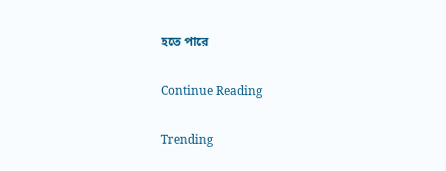হতে পারে

Continue Reading

Trending